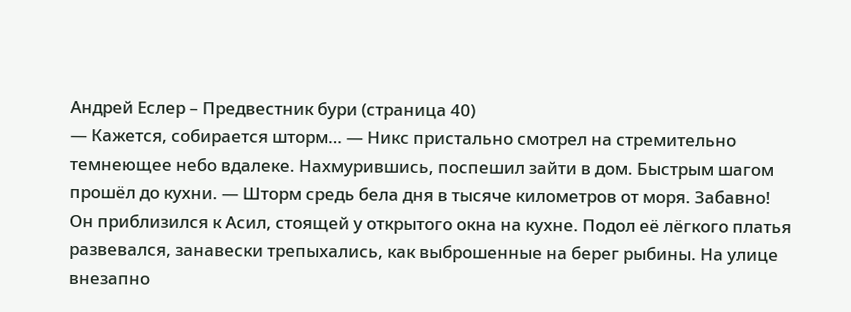Андрей Еслер – Предвестник бури (страница 40)
— Кажется, собирается шторм… — Никс пристально смотрел на стремительно темнеющее небо вдалеке. Нахмурившись, поспешил зайти в дом. Быстрым шагом прошёл до кухни. — Шторм средь бела дня в тысяче километров от моря. Забавно!
Он приблизился к Асил, стоящей у открытого окна на кухне. Подол её лёгкого платья развевался, занавески трепыхались, как выброшенные на берег рыбины. На улице внезапно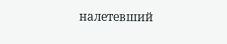налетевший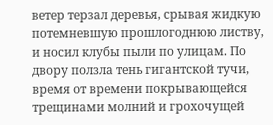ветер терзал деревья, срывая жидкую потемневшую прошлогоднюю листву, и носил клубы пыли по улицам. По двору ползла тень гигантской тучи, время от времени покрывающейся трещинами молний и грохочущей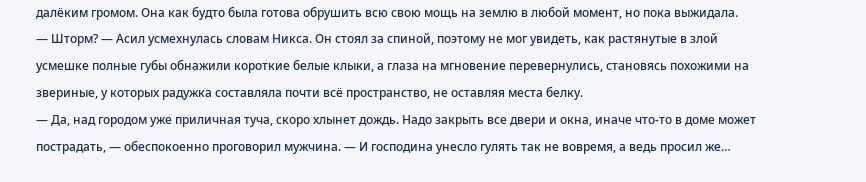далёким громом. Она как будто была готова обрушить всю свою мощь на землю в любой момент, но пока выжидала.
— Шторм? — Асил усмехнулась словам Никса. Он стоял за спиной, поэтому не мог увидеть, как растянутые в злой усмешке полные губы обнажили короткие белые клыки, а глаза на мгновение перевернулись, становясь похожими на звериные, у которых радужка составляла почти всё пространство, не оставляя места белку.
— Да, над городом уже приличная туча, скоро хлынет дождь. Надо закрыть все двери и окна, иначе что-то в доме может пострадать, — обеспокоенно проговорил мужчина. — И господина унесло гулять так не вовремя, а ведь просил же…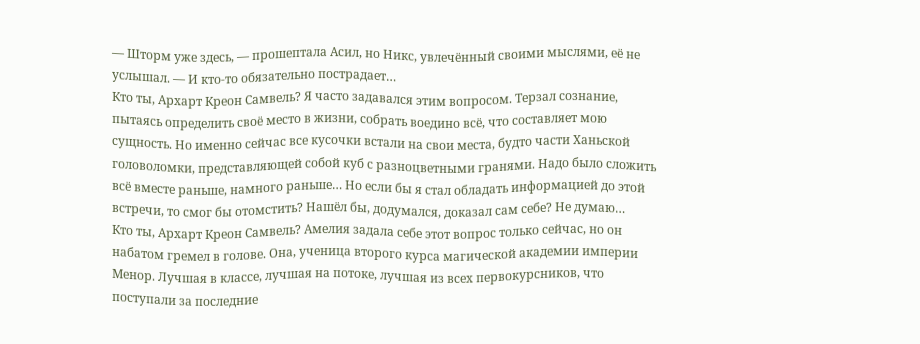— Шторм уже здесь, — прошептала Асил, но Никс, увлечённый своими мыслями, её не услышал. — И кто-то обязательно пострадает…
Кто ты, Архарт Креон Самвель? Я часто задавался этим вопросом. Терзал сознание, пытаясь определить своё место в жизни, собрать воедино всё, что составляет мою сущность. Но именно сейчас все кусочки встали на свои места, будто части Ханьской головоломки, представляющей собой куб с разноцветными гранями. Надо было сложить всё вместе раньше, намного раньше… Но если бы я стал обладать информацией до этой встречи, то смог бы отомстить? Нашёл бы, додумался, доказал сам себе? Не думаю…
Кто ты, Архарт Креон Самвель? Амелия задала себе этот вопрос только сейчас, но он набатом гремел в голове. Она, ученица второго курса магической академии империи Менор. Лучшая в классе, лучшая на потоке, лучшая из всех первокурсников, что поступали за последние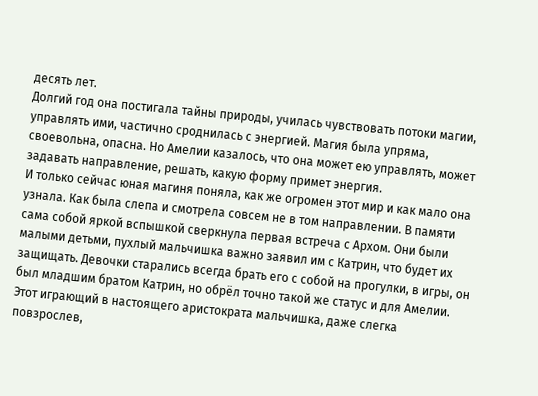десять лет.
Долгий год она постигала тайны природы, училась чувствовать потоки магии, управлять ими, частично сроднилась с энергией. Магия была упряма, своевольна, опасна. Но Амелии казалось, что она может ею управлять, может задавать направление, решать, какую форму примет энергия.
И только сейчас юная магиня поняла, как же огромен этот мир и как мало она узнала. Как была слепа и смотрела совсем не в том направлении. В памяти сама собой яркой вспышкой сверкнула первая встреча с Архом. Они были малыми детьми, пухлый мальчишка важно заявил им с Катрин, что будет их защищать. Девочки старались всегда брать его с собой на прогулки, в игры, он был младшим братом Катрин, но обрёл точно такой же статус и для Амелии. Этот играющий в настоящего аристократа мальчишка, даже слегка повзрослев,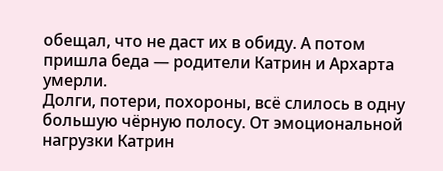обещал, что не даст их в обиду. А потом пришла беда — родители Катрин и Архарта умерли.
Долги, потери, похороны, всё слилось в одну большую чёрную полосу. От эмоциональной нагрузки Катрин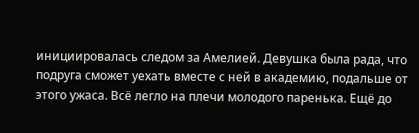инициировалась следом за Амелией. Девушка была рада, что подруга сможет уехать вместе с ней в академию, подальше от этого ужаса. Всё легло на плечи молодого паренька. Ещё до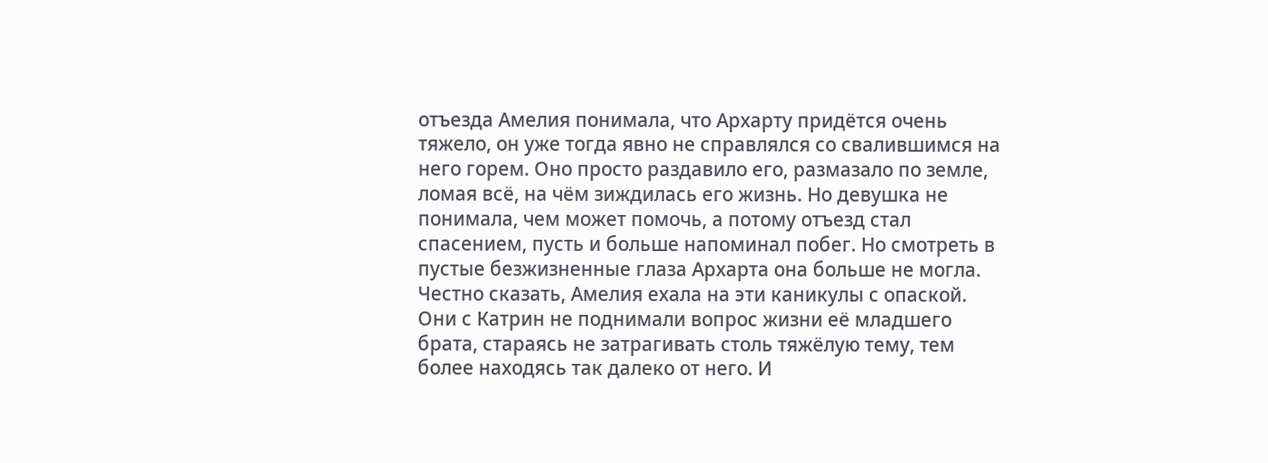отъезда Амелия понимала, что Архарту придётся очень тяжело, он уже тогда явно не справлялся со свалившимся на него горем. Оно просто раздавило его, размазало по земле, ломая всё, на чём зиждилась его жизнь. Но девушка не понимала, чем может помочь, а потому отъезд стал спасением, пусть и больше напоминал побег. Но смотреть в пустые безжизненные глаза Архарта она больше не могла.
Честно сказать, Амелия ехала на эти каникулы с опаской. Они с Катрин не поднимали вопрос жизни её младшего брата, стараясь не затрагивать столь тяжёлую тему, тем более находясь так далеко от него. И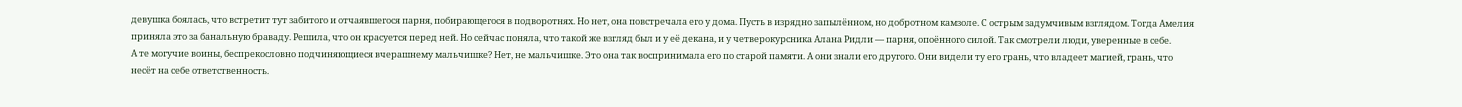девушка боялась, что встретит тут забитого и отчаявшегося парня, побирающегося в подворотнях. Но нет, она повстречала его у дома. Пусть в изрядно запылённом, но добротном камзоле. С острым задумчивым взглядом. Тогда Амелия приняла это за банальную браваду. Решила, что он красуется перед ней. Но сейчас поняла, что такой же взгляд был и у её декана, и у четверокурсника Алана Ридли — парня, опоённого силой. Так смотрели люди, уверенные в себе.
А те могучие воины, беспрекословно подчиняющиеся вчерашнему мальчишке? Нет, не мальчишке. Это она так воспринимала его по старой памяти. А они знали его другого. Они видели ту его грань, что владеет магией, грань, что несёт на себе ответственность.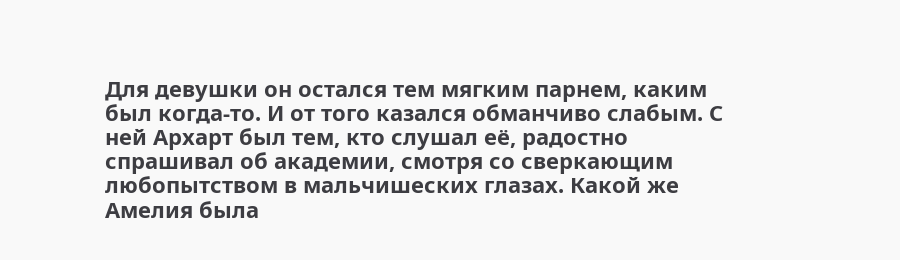Для девушки он остался тем мягким парнем, каким был когда-то. И от того казался обманчиво слабым. С ней Архарт был тем, кто слушал её, радостно спрашивал об академии, смотря со сверкающим любопытством в мальчишеских глазах. Какой же Амелия была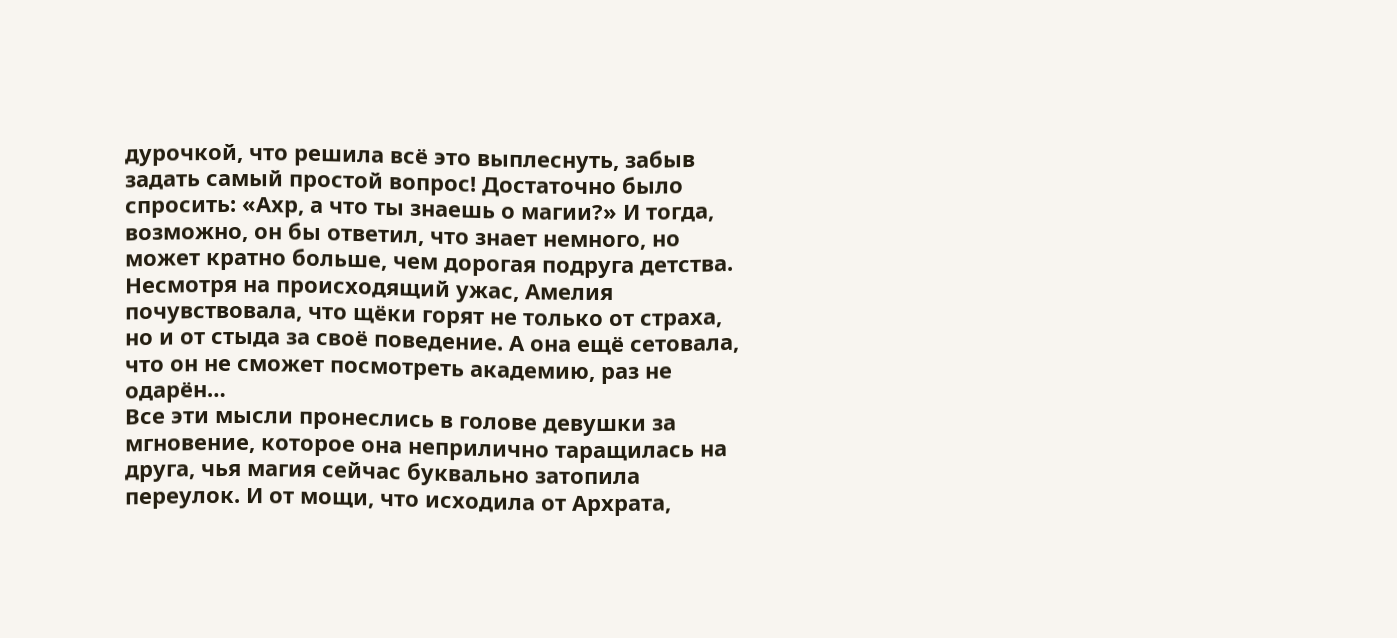дурочкой, что решила всё это выплеснуть, забыв задать самый простой вопрос! Достаточно было спросить: «Ахр, а что ты знаешь о магии?» И тогда, возможно, он бы ответил, что знает немного, но может кратно больше, чем дорогая подруга детства.
Несмотря на происходящий ужас, Амелия почувствовала, что щёки горят не только от страха, но и от стыда за своё поведение. А она ещё сетовала, что он не сможет посмотреть академию, раз не одарён…
Все эти мысли пронеслись в голове девушки за мгновение, которое она неприлично таращилась на друга, чья магия сейчас буквально затопила переулок. И от мощи, что исходила от Архрата,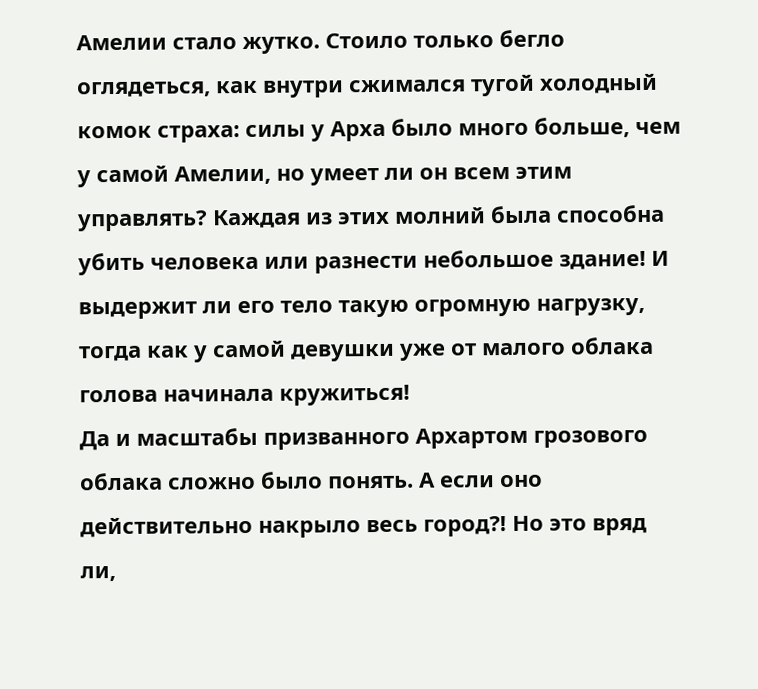Амелии стало жутко. Стоило только бегло оглядеться, как внутри сжимался тугой холодный комок страха: силы у Арха было много больше, чем у самой Амелии, но умеет ли он всем этим управлять? Каждая из этих молний была способна убить человека или разнести небольшое здание! И выдержит ли его тело такую огромную нагрузку, тогда как у самой девушки уже от малого облака голова начинала кружиться!
Да и масштабы призванного Архартом грозового облака сложно было понять. А если оно действительно накрыло весь город⁈ Но это вряд ли,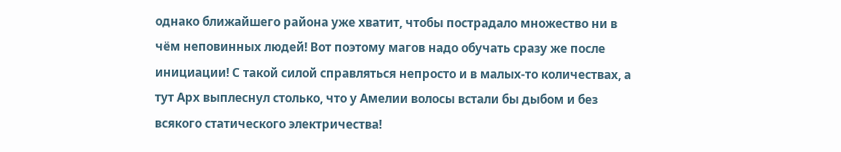однако ближайшего района уже хватит, чтобы пострадало множество ни в чём неповинных людей! Вот поэтому магов надо обучать сразу же после инициации! С такой силой справляться непросто и в малых-то количествах, а тут Арх выплеснул столько, что у Амелии волосы встали бы дыбом и без всякого статического электричества!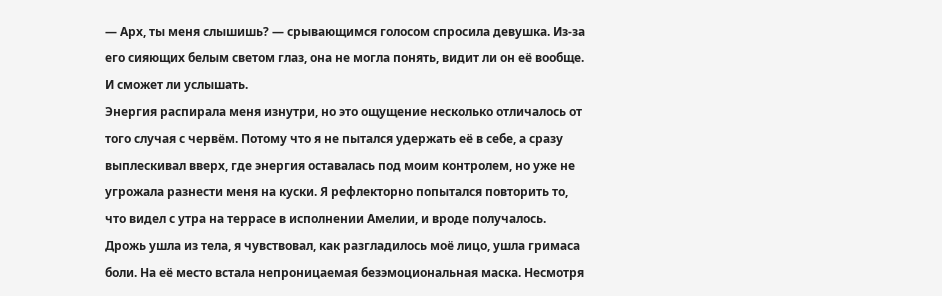— Арх, ты меня слышишь? — срывающимся голосом спросила девушка. Из-за его сияющих белым светом глаз, она не могла понять, видит ли он её вообще. И сможет ли услышать.
Энергия распирала меня изнутри, но это ощущение несколько отличалось от того случая с червём. Потому что я не пытался удержать её в себе, а сразу выплескивал вверх, где энергия оставалась под моим контролем, но уже не угрожала разнести меня на куски. Я рефлекторно попытался повторить то, что видел с утра на террасе в исполнении Амелии, и вроде получалось.
Дрожь ушла из тела, я чувствовал, как разгладилось моё лицо, ушла гримаса боли. На её место встала непроницаемая безэмоциональная маска. Несмотря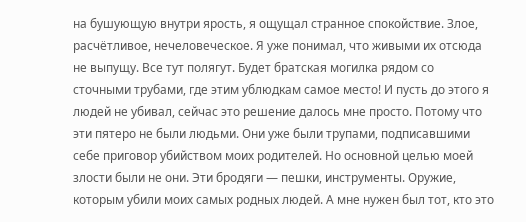на бушующую внутри ярость, я ощущал странное спокойствие. Злое, расчётливое, нечеловеческое. Я уже понимал, что живыми их отсюда не выпущу. Все тут полягут. Будет братская могилка рядом со сточными трубами, где этим ублюдкам самое место! И пусть до этого я людей не убивал, сейчас это решение далось мне просто. Потому что эти пятеро не были людьми. Они уже были трупами, подписавшими себе приговор убийством моих родителей. Но основной целью моей злости были не они. Эти бродяги — пешки, инструменты. Оружие, которым убили моих самых родных людей. А мне нужен был тот, кто это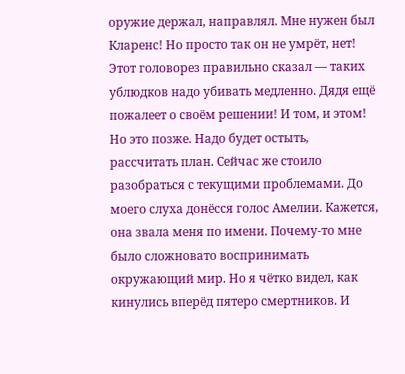оружие держал, направлял. Мне нужен был Кларенс! Но просто так он не умрёт, нет! Этот головорез правильно сказал — таких ублюдков надо убивать медленно. Дядя ещё пожалеет о своём решении! И том, и этом!
Но это позже. Надо будет остыть, рассчитать план. Сейчас же стоило разобраться с текущими проблемами. До моего слуха донёсся голос Амелии. Кажется, она звала меня по имени. Почему-то мне было сложновато воспринимать окружающий мир. Но я чётко видел, как кинулись вперёд пятеро смертников. И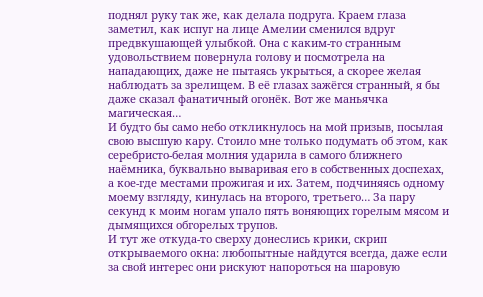поднял руку так же, как делала подруга. Краем глаза заметил, как испуг на лице Амелии сменился вдруг предвкушающей улыбкой. Она с каким-то странным удовольствием повернула голову и посмотрела на нападающих, даже не пытаясь укрыться, а скорее желая наблюдать за зрелищем. В её глазах зажёгся странный, я бы даже сказал фанатичный огонёк. Вот же маньячка магическая…
И будто бы само небо откликнулось на мой призыв, посылая свою высшую кару. Стоило мне только подумать об этом, как серебристо-белая молния ударила в самого ближнего наёмника, буквально вываривая его в собственных доспехах, а кое-где местами прожигая и их. Затем, подчиняясь одному моему взгляду, кинулась на второго, третьего… За пару секунд к моим ногам упало пять воняющих горелым мясом и дымящихся обгорелых трупов.
И тут же откуда-то сверху донеслись крики, скрип открываемого окна: любопытные найдутся всегда, даже если за свой интерес они рискуют напороться на шаровую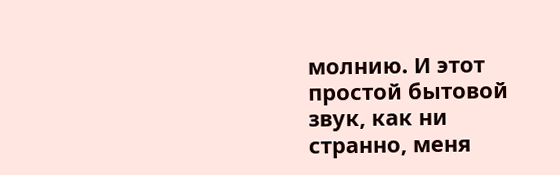молнию. И этот простой бытовой звук, как ни странно, меня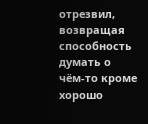отрезвил, возвращая способность думать о чём-то кроме хорошо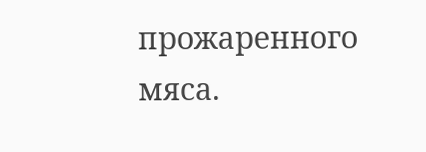прожаренного мяса.